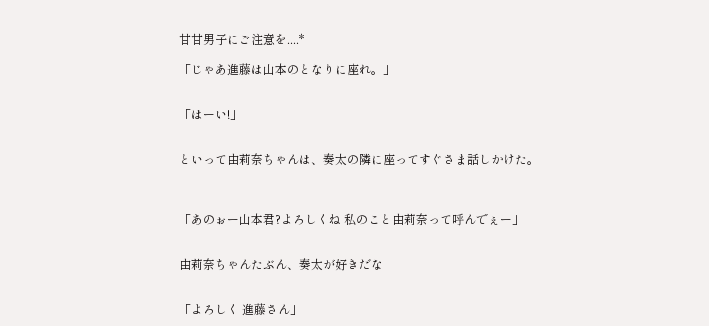甘甘男子にご注意を....*

「じゃあ進藤は山本のとなりに座れ。」


「はーい!」


といって由莉奈ちゃんは、奏太の隣に座ってすぐさま話しかけた。



「あのぉー山本君?よろしくね 私のこと由莉奈って呼んでぇー」


由莉奈ちゃんたぶん、奏太が好きだな


「よろしく 進藤さん」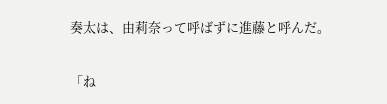奏太は、由莉奈って呼ばずに進藤と呼んだ。


「ね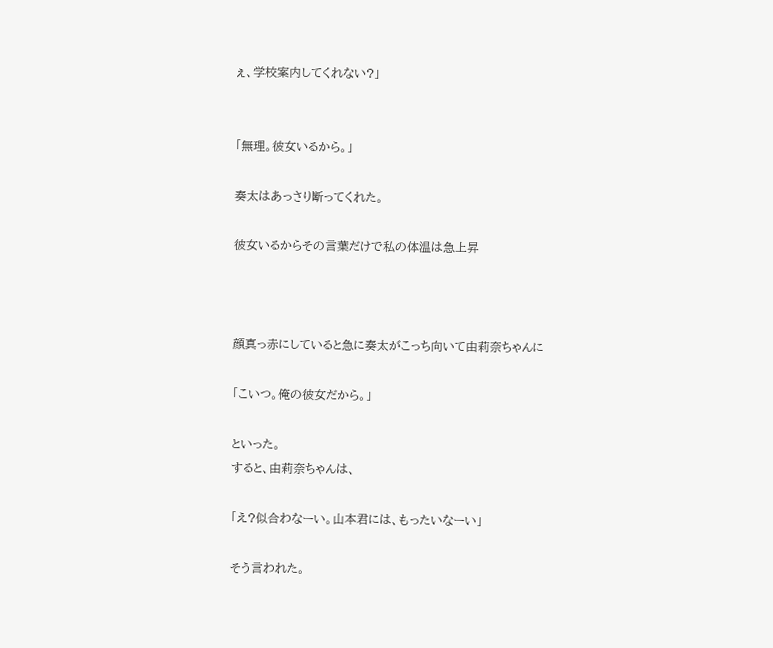ぇ、学校案内してくれない?」


「無理。彼女いるから。」

奏太はあっさり断ってくれた。

彼女いるからその言葉だけで私の体温は急上昇



顔真っ赤にしていると急に奏太がこっち向いて由莉奈ちゃんに

「こいつ。俺の彼女だから。」

といった。
すると、由莉奈ちゃんは、

「え?似合わなーい。山本君には、もったいなーい」

そう言われた。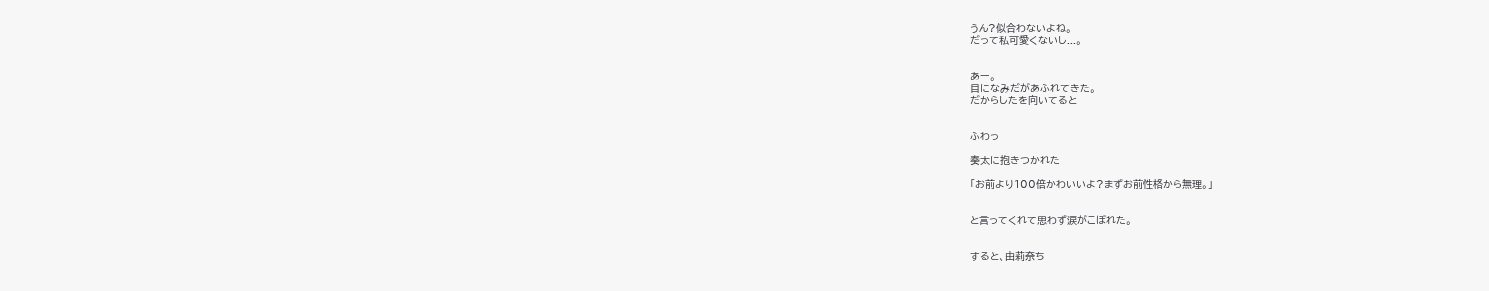うん?似合わないよね。
だって私可愛くないし...。


あー。
目になみだがあふれてきた。
だからしたを向いてると


ふわっ

奏太に抱きつかれた

「お前より100倍かわいいよ?まずお前性格から無理。」


と言ってくれて思わず涙がこぼれた。


すると、由莉奈ち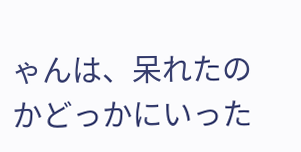ゃんは、呆れたのかどっかにいった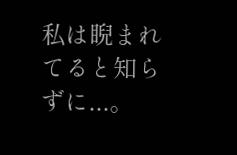私は睨まれてると知らずに...。